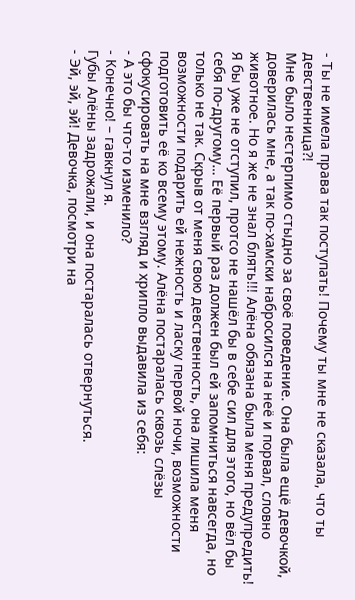- Ты не имела права так поступать! Почему ты мне не сказала, что ты девственница?!
Мне было нестерпимо стыдно за своё поведение. Она была ещё девочкой, доверилась мне, а так по-хамски набросился на неё и порвал, словно животное. Но я же не знал блять!!! Алёна обязана была меня предупредить! Я бы уже не отступил, протсо не нашёл бы в себе сил для этого, но вёл бы себя по-другому… Её первый раз должен был ей запомниться навсегда, но только не так. Скрыв от меня свою девственность, она лишила меня возможности подарить ей нежность и ласку первой ночи, возможности подготовить её ко всему этому. Алёна постаралась сквозь слёзы сфокусировать на мне взгляд и хрипло выдавила из себя:
- А это бы что-то изменило?
- Конечно! – гавкнул я.
Губы Алёны задрожали, и она постаралась отвернуться.
- Эй, эй, эй! Девочка, посмотри на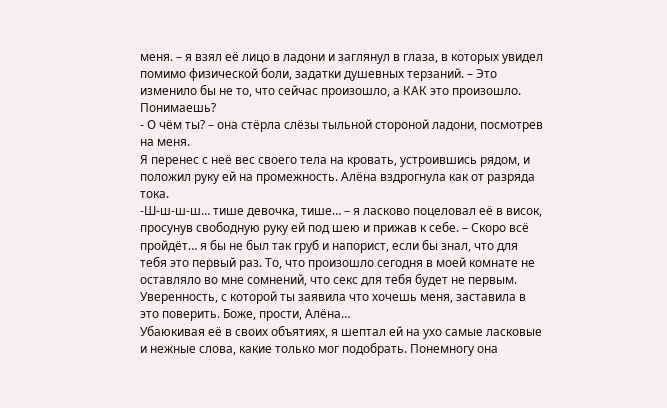меня. – я взял её лицо в ладони и заглянул в глаза, в которых увидел помимо физической боли, задатки душевных терзаний. – Это изменило бы не то, что сейчас произошло, а КАК это произошло. Понимаешь?
- О чём ты? – она стёрла слёзы тыльной стороной ладони, посмотрев на меня.
Я перенес с неё вес своего тела на кровать, устроившись рядом, и положил руку ей на промежность. Алёна вздрогнула как от разряда тока.
-Ш-ш-ш-ш… тише девочка, тише… – я ласково поцеловал её в висок, просунув свободную руку ей под шею и прижав к себе. – Скоро всё пройдёт… я бы не был так груб и напорист, если бы знал, что для тебя это первый раз. То, что произошло сегодня в моей комнате не оставляло во мне сомнений, что секс для тебя будет не первым. Уверенность, с которой ты заявила что хочешь меня, заставила в это поверить. Боже, прости, Алёна…
Убаюкивая её в своих объятиях, я шептал ей на ухо самые ласковые и нежные слова, какие только мог подобрать. Понемногу она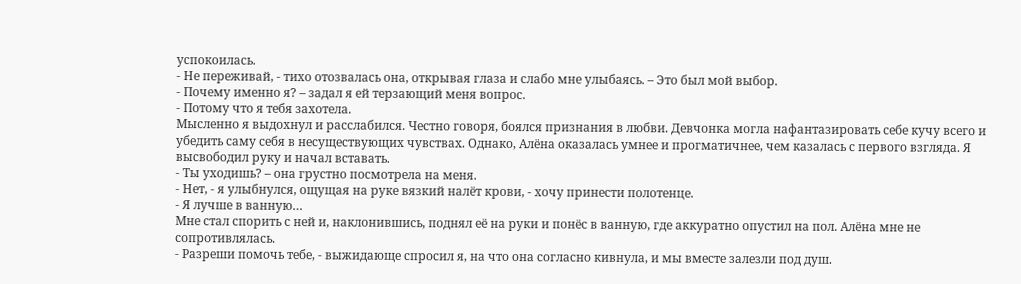успокоилась.
- Не переживай, - тихо отозвалась она, открывая глаза и слабо мне улыбаясь. – Это был мой выбор.
- Почему именно я? – задал я ей терзающий меня вопрос.
- Потому что я тебя захотела.
Мысленно я выдохнул и расслабился. Честно говоря, боялся признания в любви. Девчонка могла нафантазировать себе кучу всего и убедить саму себя в несуществующих чувствах. Однако, Алёна оказалась умнее и прогматичнее, чем казалась с первого взгляда. Я высвободил руку и начал вставать.
- Ты уходишь? – она грустно посмотрела на меня.
- Нет, - я улыбнулся, ощущая на руке вязкий налёт крови, - хочу принести полотенце.
- Я лучше в ванную…
Мне стал спорить с ней и, наклонившись, поднял её на руки и понёс в ванную, где аккуратно опустил на пол. Алёна мне не сопротивлялась.
- Разреши помочь тебе, - выжидающе спросил я, на что она согласно кивнула, и мы вместе залезли под душ.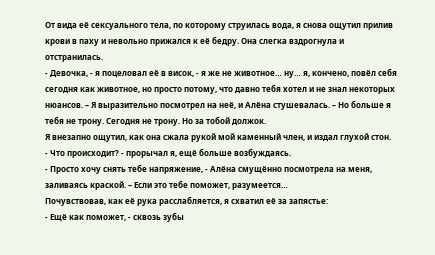От вида её сексуального тела, по которому струилась вода, я снова ощутил прилив крови в паху и невольно прижался к её бедру. Она слегка вздрогнула и отстранилась.
- Девочка, - я поцеловал её в висок, - я же не животное… ну… я, кончено, повёл себя сегодня как животное, но просто потому, что давно тебя хотел и не знал некоторых нюансов. – Я выразительно посмотрел на неё, и Алёна стушевалась. – Но больше я тебя не трону. Сегодня не трону. Но за тобой должок.
Я внезапно ощутил, как она сжала рукой мой каменный член, и издал глухой стон.
- Что происходит? - прорычал я, ещё больше возбуждаясь.
- Просто хочу снять тебе напряжение, - Алёна смущённо посмотрела на меня, заливаясь краской. – Если это тебе поможет, разумеется…
Почувствовав, как её рука расслабляется, я схватил её за запястье:
- Ещё как поможет, - сквозь зубы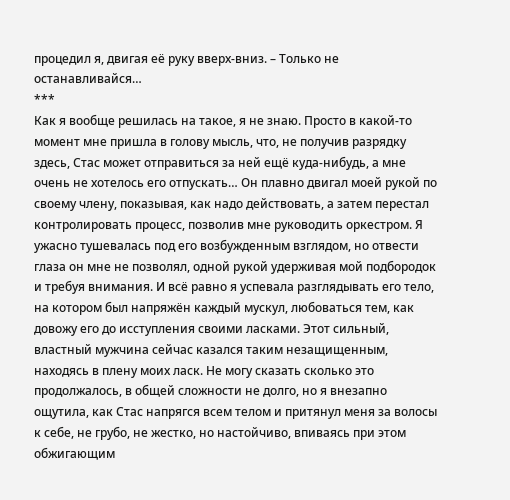процедил я, двигая её руку вверх-вниз. – Только не останавливайся…
***
Как я вообще решилась на такое, я не знаю. Просто в какой-то момент мне пришла в голову мысль, что, не получив разрядку здесь, Стас может отправиться за ней ещё куда-нибудь, а мне очень не хотелось его отпускать… Он плавно двигал моей рукой по своему члену, показывая, как надо действовать, а затем перестал контролировать процесс, позволив мне руководить оркестром. Я ужасно тушевалась под его возбужденным взглядом, но отвести глаза он мне не позволял, одной рукой удерживая мой подбородок и требуя внимания. И всё равно я успевала разглядывать его тело, на котором был напряжён каждый мускул, любоваться тем, как довожу его до исступления своими ласками. Этот сильный, властный мужчина сейчас казался таким незащищенным, находясь в плену моих ласк. Не могу сказать сколько это продолжалось, в общей сложности не долго, но я внезапно ощутила, как Стас напрягся всем телом и притянул меня за волосы к себе, не грубо, не жестко, но настойчиво, впиваясь при этом обжигающим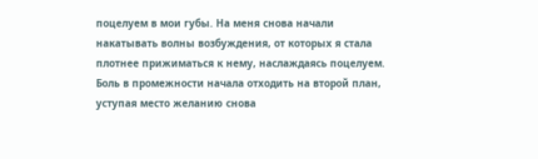поцелуем в мои губы. На меня снова начали накатывать волны возбуждения, от которых я стала плотнее прижиматься к нему, наслаждаясь поцелуем. Боль в промежности начала отходить на второй план, уступая место желанию снова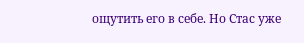ощутить его в себе. Но Стас уже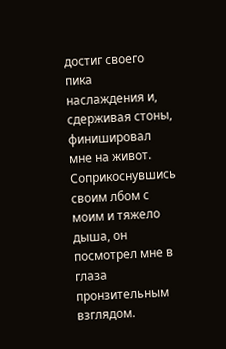достиг своего пика наслаждения и, сдерживая стоны, финишировал мне на живот. Соприкоснувшись своим лбом с моим и тяжело дыша, он посмотрел мне в глаза пронзительным взглядом.